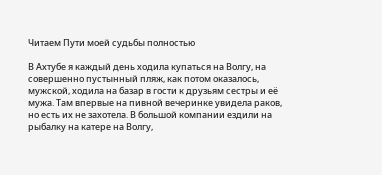Читаем Пути моей судьбы полностью

В Ахтубе я каждый день ходила купаться на Волгу, на совершенно пустынный пляж, как потом оказалось, мужской, ходила на базар в гости к друзьям сестры и её мужа. Там впервые на пивной вечеринке увидела раков, но есть их не захотела. В большой компании ездили на рыбалку на катере на Волгу,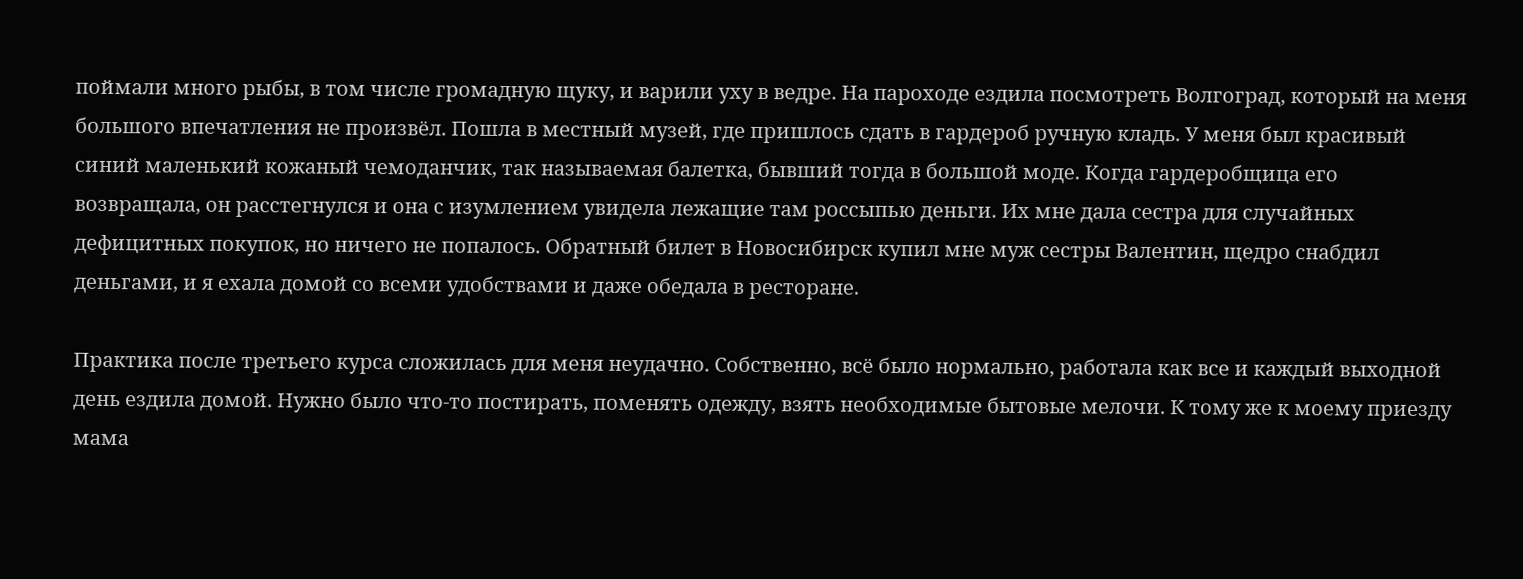поймали много рыбы, в том числе громадную щуку, и варили уху в ведре. На пароходе ездила посмотреть Волгоград, который на меня большого впечатления не произвёл. Пошла в местный музей, где пришлось сдать в гардероб ручную кладь. У меня был красивый синий маленький кожаный чемоданчик, так называемая балетка, бывший тогда в большой моде. Когда гардеробщица его возвращала, он расстегнулся и она с изумлением увидела лежащие там россыпью деньги. Их мне дала сестра для случайных дефицитных покупок, но ничего не попалось. Обратный билет в Новосибирск купил мне муж сестры Валентин, щедро снабдил деньгами, и я ехала домой со всеми удобствами и даже обедала в ресторане.

Практика после третьего курса сложилась для меня неудачно. Собственно, всё было нормально, работала как все и каждый выходной день ездила домой. Нужно было что-то постирать, поменять одежду, взять необходимые бытовые мелочи. К тому же к моему приезду мама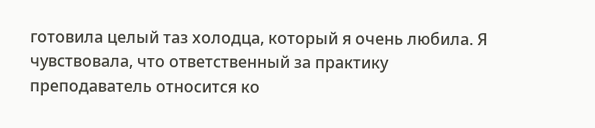готовила целый таз холодца, который я очень любила. Я чувствовала, что ответственный за практику преподаватель относится ко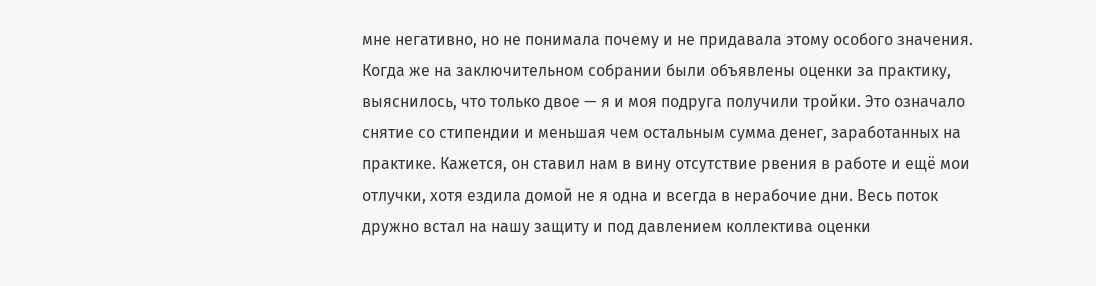мне негативно, но не понимала почему и не придавала этому особого значения. Когда же на заключительном собрании были объявлены оценки за практику, выяснилось, что только двое — я и моя подруга получили тройки. Это означало снятие со стипендии и меньшая чем остальным сумма денег, заработанных на практике. Кажется, он ставил нам в вину отсутствие рвения в работе и ещё мои отлучки, хотя ездила домой не я одна и всегда в нерабочие дни. Весь поток дружно встал на нашу защиту и под давлением коллектива оценки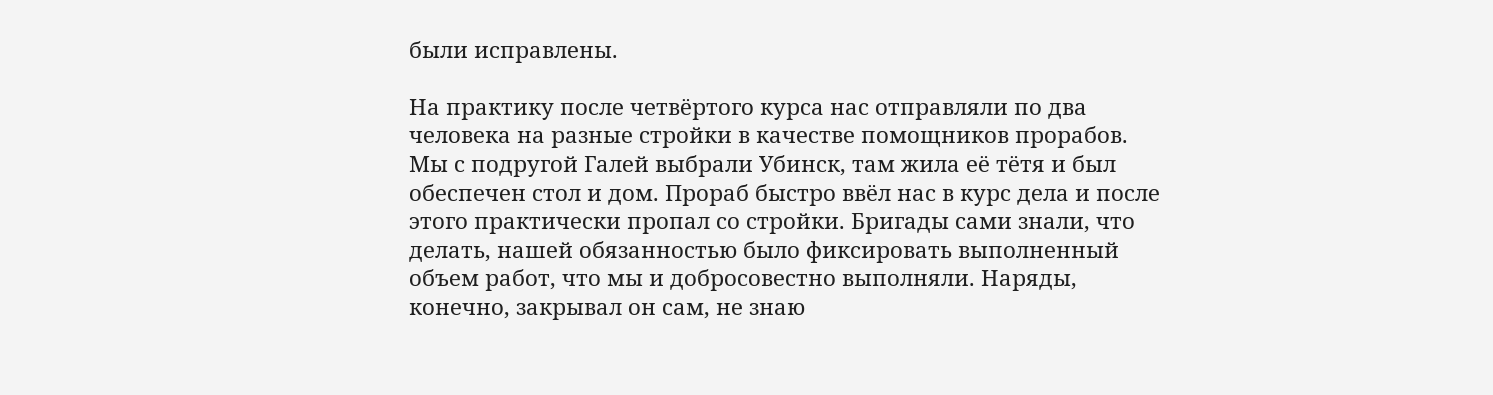были исправлены.

На практику после четвёртого курса нас отправляли по два человека на разные стройки в качестве помощников прорабов. Мы с подругой Галей выбрали Убинск, там жила её тётя и был обеспечен стол и дом. Прораб быстро ввёл нас в курс дела и после этого практически пропал со стройки. Бригады сами знали, что делать, нашей обязанностью было фиксировать выполненный объем работ, что мы и добросовестно выполняли. Наряды, конечно, закрывал он сам, не знаю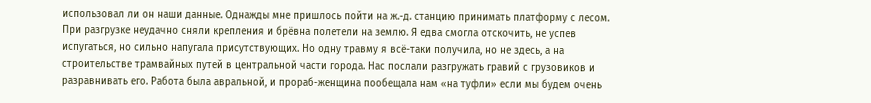использовал ли он наши данные. Однажды мне пришлось пойти на ж.-д. станцию принимать платформу с лесом. При разгрузке неудачно сняли крепления и брёвна полетели на землю. Я едва смогла отскочить, не успев испугаться, но сильно напугала присутствующих. Но одну травму я всё-таки получила, но не здесь, а на строительстве трамвайных путей в центральной части города. Нас послали разгружать гравий с грузовиков и разравнивать его. Работа была авральной, и прораб-женщина пообещала нам «на туфли» если мы будем очень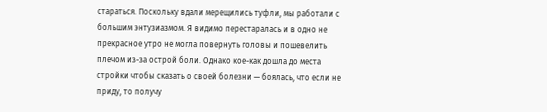стараться. Поскольку вдали мерещились туфли, мы работали с большим энтузиазмом. Я видимо перестаралась и в одно не прекрасное утро не могла повернуть головы и пошевелить плечом из-за острой боли. Однако кое-как дошла до места стройки чтобы сказать о своей болезни — боялась, что если не приду, то получу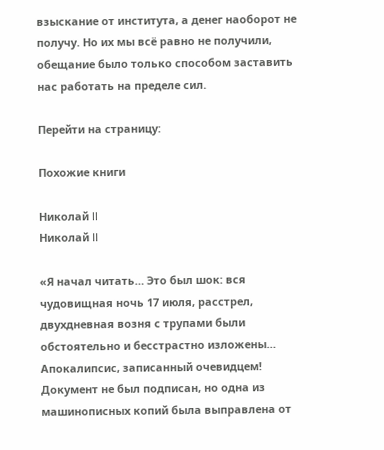взыскание от института, а денег наоборот не получу. Но их мы всё равно не получили, обещание было только способом заставить нас работать на пределе сил.

Перейти на страницу:

Похожие книги

Николай II
Николай II

«Я начал читать… Это был шок: вся чудовищная ночь 17 июля, расстрел, двухдневная возня с трупами были обстоятельно и бесстрастно изложены… Апокалипсис, записанный очевидцем! Документ не был подписан, но одна из машинописных копий была выправлена от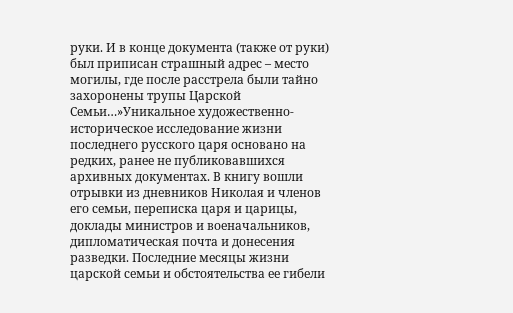руки. И в конце документа (также от руки) был приписан страшный адрес – место могилы, где после расстрела были тайно захоронены трупы Царской Семьи…»Уникальное художественно-историческое исследование жизни последнего русского царя основано на редких, ранее не публиковавшихся архивных документах. В книгу вошли отрывки из дневников Николая и членов его семьи, переписка царя и царицы, доклады министров и военачальников, дипломатическая почта и донесения разведки. Последние месяцы жизни царской семьи и обстоятельства ее гибели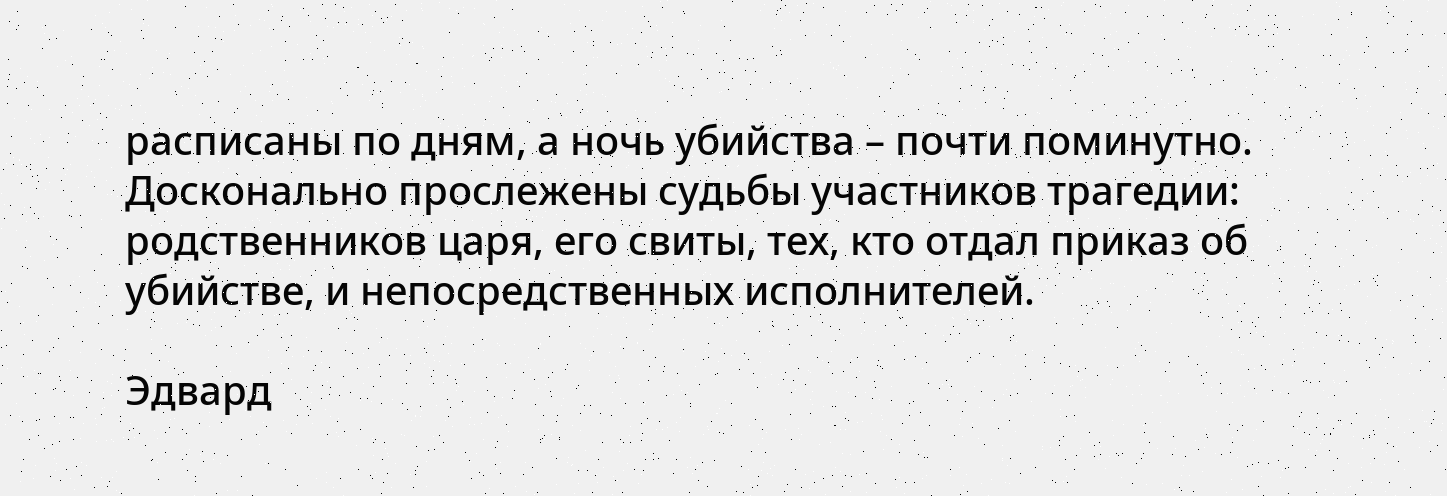расписаны по дням, а ночь убийства – почти поминутно. Досконально прослежены судьбы участников трагедии: родственников царя, его свиты, тех, кто отдал приказ об убийстве, и непосредственных исполнителей.

Эдвард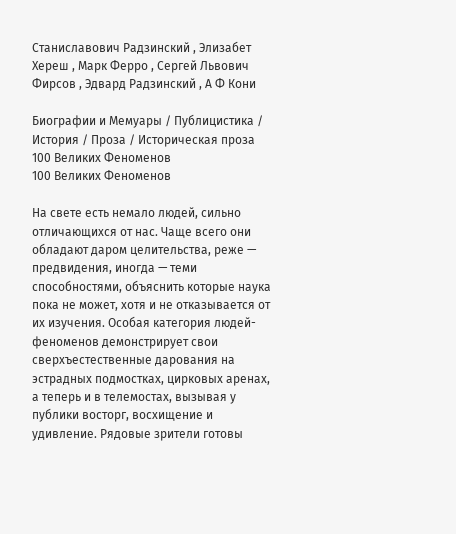Станиславович Радзинский , Элизабет Хереш , Марк Ферро , Сергей Львович Фирсов , Эдвард Радзинский , А Ф Кони

Биографии и Мемуары / Публицистика / История / Проза / Историческая проза
100 Великих Феноменов
100 Великих Феноменов

На свете есть немало людей, сильно отличающихся от нас. Чаще всего они обладают даром целительства, реже — предвидения, иногда — теми способностями, объяснить которые наука пока не может, хотя и не отказывается от их изучения. Особая категория людей-феноменов демонстрирует свои сверхъестественные дарования на эстрадных подмостках, цирковых аренах, а теперь и в телемостах, вызывая у публики восторг, восхищение и удивление. Рядовые зрители готовы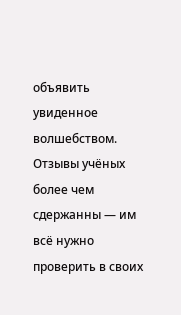объявить увиденное волшебством. Отзывы учёных более чем сдержанны — им всё нужно проверить в своих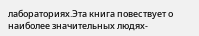лабораториях.Эта книга повествует о наиболее значительных людях-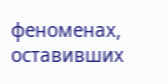феноменах, оставивших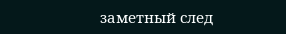заметный след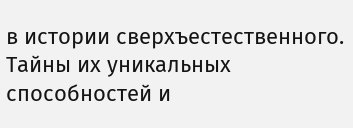в истории сверхъестественного. Тайны их уникальных способностей и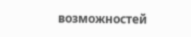возможностей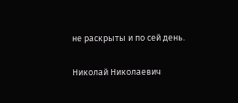не раскрыты и по сей день.

Николай Николаевич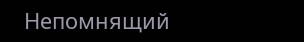Непомнящий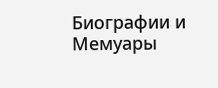Биографии и Мемуары